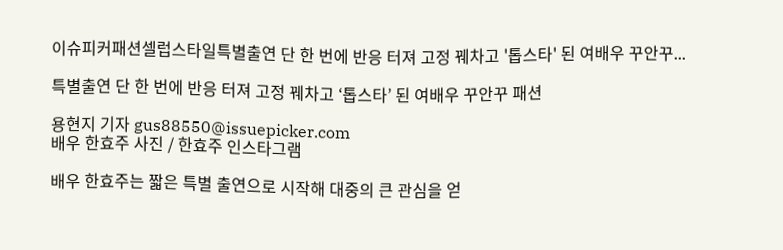이슈피커패션셀럽스타일특별출연 단 한 번에 반응 터져 고정 꿰차고 '톱스타' 된 여배우 꾸안꾸...

특별출연 단 한 번에 반응 터져 고정 꿰차고 ‘톱스타’ 된 여배우 꾸안꾸 패션

용현지 기자 gus88550@issuepicker.com
배우 한효주 사진 / 한효주 인스타그램

배우 한효주는 짧은 특별 출연으로 시작해 대중의 큰 관심을 얻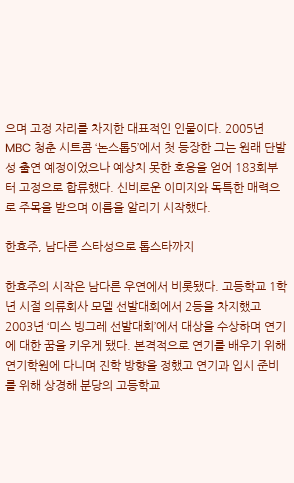으며 고정 자리를 차지한 대표적인 인물이다. 2005년 MBC 청춘 시트콤 ‘논스톱5’에서 첫 등장한 그는 원래 단발성 출연 예정이었으나 예상치 못한 호응을 얻어 183회부터 고정으로 합류했다. 신비로운 이미지와 독특한 매력으로 주목을 받으며 이름을 알리기 시작했다.

한효주, 남다른 스타성으로 톱스타까지

한효주의 시작은 남다른 우연에서 비롯됐다. 고등학교 1학년 시절 의류회사 모델 선발대회에서 2등을 차지했고 2003년 ‘미스 빙그레 선발대회’에서 대상을 수상하며 연기에 대한 꿈을 키우게 됐다. 본격적으로 연기를 배우기 위해 연기학원에 다니며 진학 방향을 정했고 연기과 입시 준비를 위해 상경해 분당의 고등학교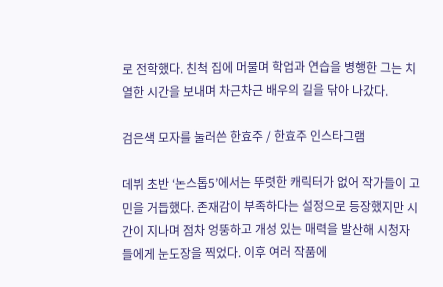로 전학했다. 친척 집에 머물며 학업과 연습을 병행한 그는 치열한 시간을 보내며 차근차근 배우의 길을 닦아 나갔다.

검은색 모자를 눌러쓴 한효주 / 한효주 인스타그램

데뷔 초반 ‘논스톱5’에서는 뚜렷한 캐릭터가 없어 작가들이 고민을 거듭했다. 존재감이 부족하다는 설정으로 등장했지만 시간이 지나며 점차 엉뚱하고 개성 있는 매력을 발산해 시청자들에게 눈도장을 찍었다. 이후 여러 작품에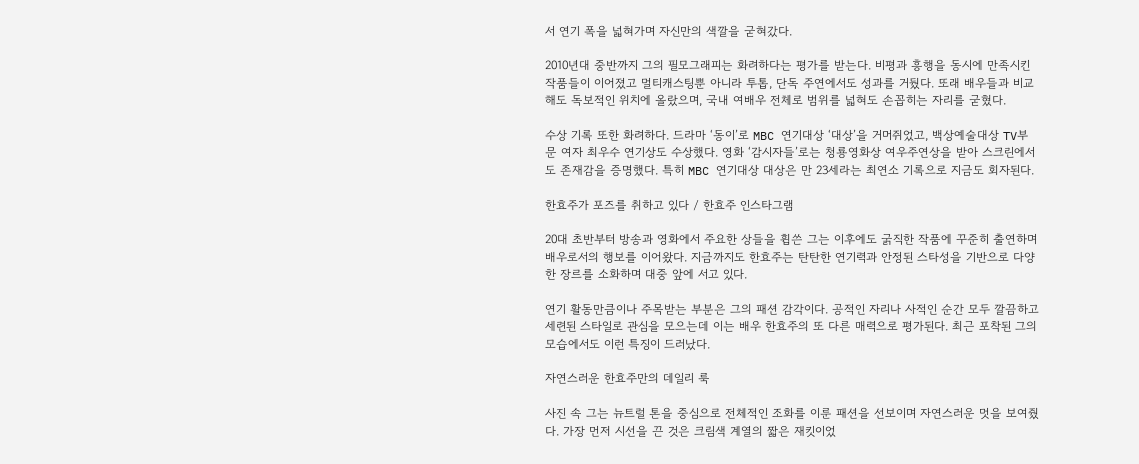서 연기 폭을 넓혀가며 자신만의 색깔을 굳혀갔다.

2010년대 중반까지 그의 필모그래피는 화려하다는 평가를 받는다. 비평과 흥행을 동시에 만족시킨 작품들이 이어졌고 멀티캐스팅뿐 아니라 투톱, 단독 주연에서도 성과를 거뒀다. 또래 배우들과 비교해도 독보적인 위치에 올랐으며, 국내 여배우 전체로 범위를 넓혀도 손꼽히는 자리를 굳혔다.

수상 기록 또한 화려하다. 드라마 ‘동이’로 MBC 연기대상 ‘대상’을 거머쥐었고, 백상예술대상 TV부문 여자 최우수 연기상도 수상했다. 영화 ‘감시자들’로는 청룡영화상 여우주연상을 받아 스크린에서도 존재감을 증명했다. 특히 MBC 연기대상 대상은 만 23세라는 최연소 기록으로 지금도 회자된다.

한효주가 포즈를 취하고 있다 / 한효주 인스타그램

20대 초반부터 방송과 영화에서 주요한 상들을 휩쓴 그는 이후에도 굵직한 작품에 꾸준히 출연하며 배우로서의 행보를 이어왔다. 지금까지도 한효주는 탄탄한 연기력과 안정된 스타성을 기반으로 다양한 장르를 소화하며 대중 앞에 서고 있다.

연기 활동만큼이나 주목받는 부분은 그의 패션 감각이다. 공적인 자리나 사적인 순간 모두 깔끔하고 세련된 스타일로 관심을 모으는데 이는 배우 한효주의 또 다른 매력으로 평가된다. 최근 포착된 그의 모습에서도 이런 특징이 드러났다.

자연스러운 한효주만의 데일리 룩

사진 속 그는 뉴트럴 톤을 중심으로 전체적인 조화를 이룬 패션을 선보이며 자연스러운 멋을 보여줬다. 가장 먼저 시선을 끈 것은 크림색 계열의 짧은 재킷이었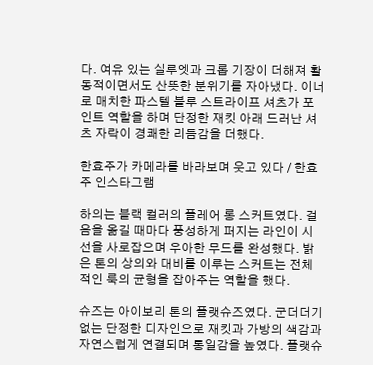다. 여유 있는 실루엣과 크롭 기장이 더해져 활동적이면서도 산뜻한 분위기를 자아냈다. 이너로 매치한 파스텔 블루 스트라이프 셔츠가 포인트 역할을 하며 단정한 재킷 아래 드러난 셔츠 자락이 경쾌한 리듬감을 더했다.

한효주가 카메라를 바라보며 웃고 있다 / 한효주 인스타그램

하의는 블랙 컬러의 플레어 롱 스커트였다. 걸음을 옮길 때마다 풍성하게 퍼지는 라인이 시선을 사로잡으며 우아한 무드를 완성했다. 밝은 톤의 상의와 대비를 이루는 스커트는 전체적인 룩의 균형을 잡아주는 역할을 했다.

슈즈는 아이보리 톤의 플랫슈즈였다. 군더더기 없는 단정한 디자인으로 재킷과 가방의 색감과 자연스럽게 연결되며 통일감을 높였다. 플랫슈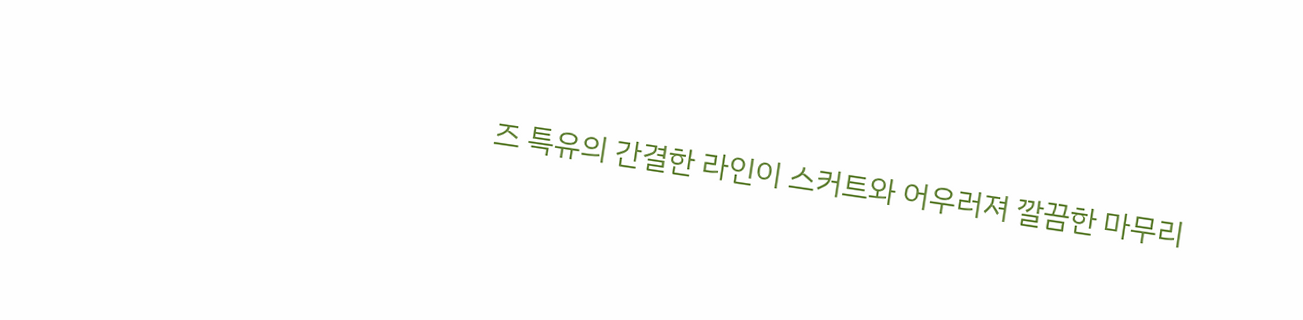즈 특유의 간결한 라인이 스커트와 어우러져 깔끔한 마무리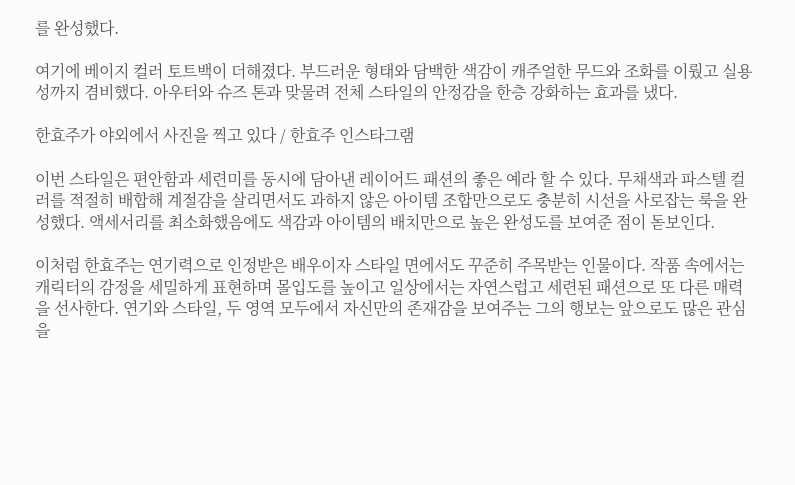를 완성했다.

여기에 베이지 컬러 토트백이 더해졌다. 부드러운 형태와 담백한 색감이 캐주얼한 무드와 조화를 이뤘고 실용성까지 겸비했다. 아우터와 슈즈 톤과 맞물려 전체 스타일의 안정감을 한층 강화하는 효과를 냈다.

한효주가 야외에서 사진을 찍고 있다 / 한효주 인스타그램

이번 스타일은 편안함과 세련미를 동시에 담아낸 레이어드 패션의 좋은 예라 할 수 있다. 무채색과 파스텔 컬러를 적절히 배합해 계절감을 살리면서도 과하지 않은 아이템 조합만으로도 충분히 시선을 사로잡는 룩을 완성했다. 액세서리를 최소화했음에도 색감과 아이템의 배치만으로 높은 완성도를 보여준 점이 돋보인다.

이처럼 한효주는 연기력으로 인정받은 배우이자 스타일 면에서도 꾸준히 주목받는 인물이다. 작품 속에서는 캐릭터의 감정을 세밀하게 표현하며 몰입도를 높이고 일상에서는 자연스럽고 세련된 패션으로 또 다른 매력을 선사한다. 연기와 스타일, 두 영역 모두에서 자신만의 존재감을 보여주는 그의 행보는 앞으로도 많은 관심을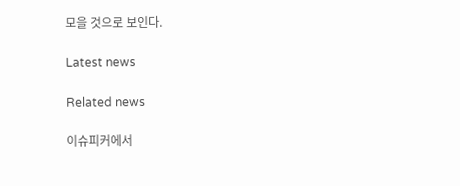모을 것으로 보인다.

Latest news

Related news

이슈피커에서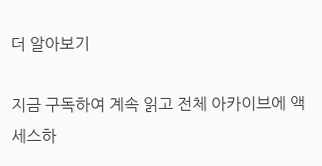더 알아보기

지금 구독하여 계속 읽고 전체 아카이브에 액세스하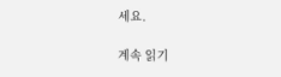세요.

계속 읽기